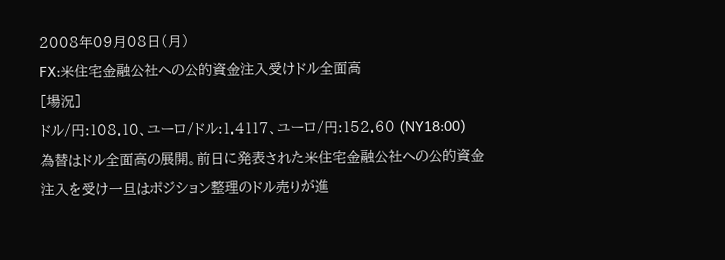2008年09月08日(月)
FX:米住宅金融公社への公的資金注入受けドル全面高
[場況]
ドル/円:108.10、ユーロ/ドル:1.4117、ユーロ/円:152.60 (NY18:00)
為替はドル全面高の展開。前日に発表された米住宅金融公社への公的資金注入を受け一旦はポジション整理のドル売りが進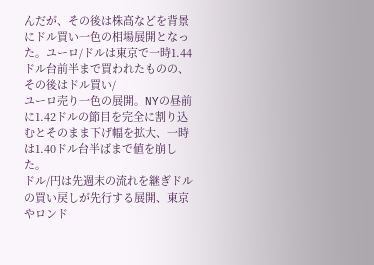んだが、その後は株高などを背景にドル買い一色の相場展開となった。ユーロ/ドルは東京で一時1.44ドル台前半まで買われたものの、その後はドル買い/
ユーロ売り一色の展開。NYの昼前に1.42ドルの節目を完全に割り込むとそのまま下げ幅を拡大、一時は1.40ドル台半ばまで値を崩した。
ドル/円は先週末の流れを継ぎドルの買い戻しが先行する展開、東京やロンド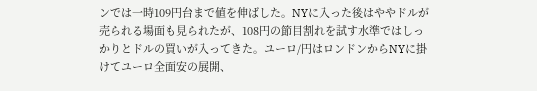ンでは一時109円台まで値を伸ばした。NYに入った後はややドルが売られる場面も見られたが、108円の節目割れを試す水準ではしっかりとドルの買いが入ってきた。ユーロ/円はロンドンからNYに掛けてユーロ全面安の展開、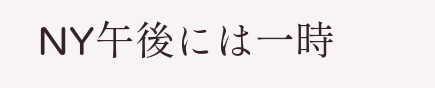NY午後には一時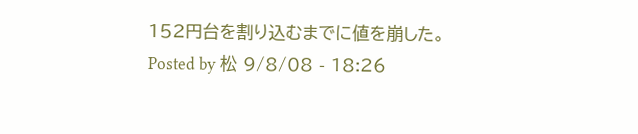152円台を割り込むまでに値を崩した。
Posted by 松 9/8/08 - 18:26